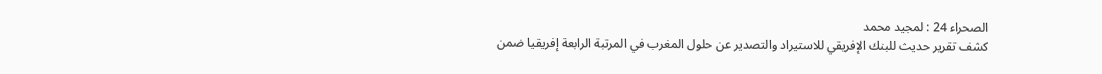الصحراء 24 : لمجيد محمد
كشف تقرير حديث للبنك الإفريقي للاستيراد والتصدير عن حلول المغرب في المرتبة الرابعة إفريقيا ضمن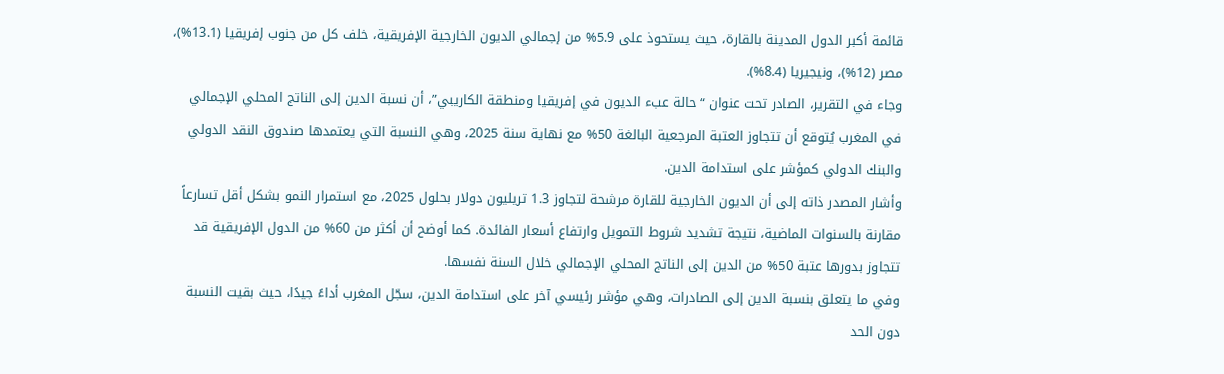قائمة أكبر الدول المدينة بالقارة، حيث يستحوذ على 5.9% من إجمالي الديون الخارجية الإفريقية، خلف كل من جنوب إفريقيا (13.1%)، مصر (12%)، ونيجيريا (8.4%).
وجاء في التقرير، الصادر تحت عنوان “حالة عبء الديون في إفريقيا ومنطقة الكاريبي”، أن نسبة الدين إلى الناتج المحلي الإجمالي في المغرب يُتوقع أن تتجاوز العتبة المرجعية البالغة 50% مع نهاية سنة 2025، وهي النسبة التي يعتمدها صندوق النقد الدولي والبنك الدولي كمؤشر على استدامة الدين.
وأشار المصدر ذاته إلى أن الديون الخارجية للقارة مرشحة لتجاوز 1.3 تريليون دولار بحلول 2025، مع استمرار النمو بشكل أقل تسارعاً مقارنة بالسنوات الماضية، نتيجة تشديد شروط التمويل وارتفاع أسعار الفائدة. كما أوضح أن أكثر من 60% من الدول الإفريقية قد تتجاوز بدورها عتبة 50% من الدين إلى الناتج المحلي الإجمالي خلال السنة نفسها.
وفي ما يتعلق بنسبة الدين إلى الصادرات، وهي مؤشر رئيسي آخر على استدامة الدين، سجّل المغرب أداءً جيدًا، حيث بقيت النسبة دون الحد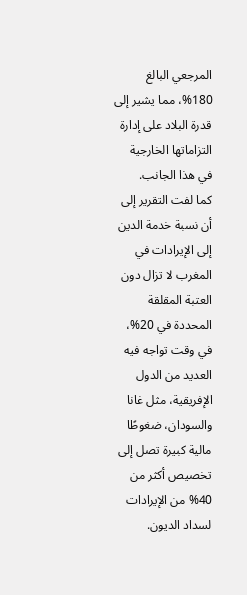المرجعي البالغ 180%، مما يشير إلى قدرة البلاد على إدارة التزاماتها الخارجية في هذا الجانب.
كما لفت التقرير إلى أن نسبة خدمة الدين إلى الإيرادات في المغرب لا تزال دون العتبة المقلقة المحددة في 20%، في وقت تواجه فيه العديد من الدول الإفريقية، مثل غانا والسودان، ضغوطًا مالية كبيرة تصل إلى تخصيص أكثر من 40% من الإيرادات لسداد الديون.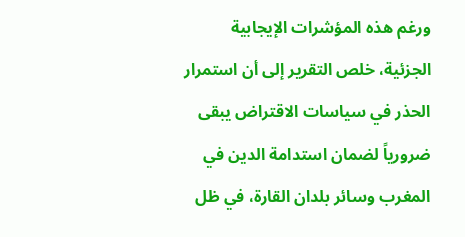ورغم هذه المؤشرات الإيجابية الجزئية، خلص التقرير إلى أن استمرار الحذر في سياسات الاقتراض يبقى ضرورياً لضمان استدامة الدين في المغرب وسائر بلدان القارة، في ظل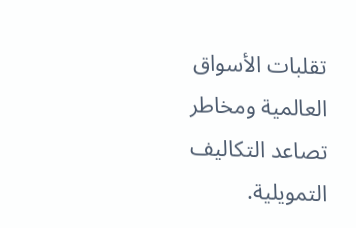تقلبات الأسواق العالمية ومخاطر تصاعد التكاليف التمويلية.